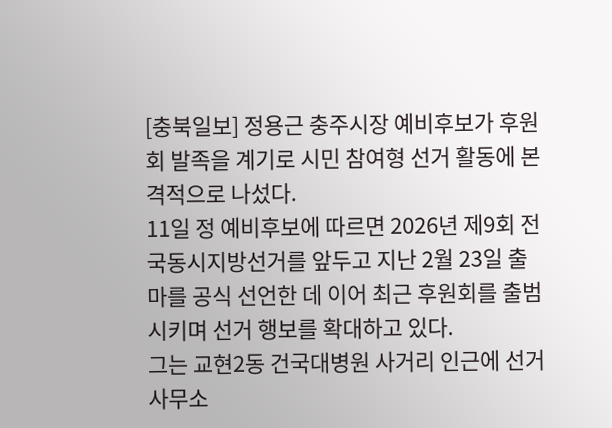[충북일보] 정용근 충주시장 예비후보가 후원회 발족을 계기로 시민 참여형 선거 활동에 본격적으로 나섰다.
11일 정 예비후보에 따르면 2026년 제9회 전국동시지방선거를 앞두고 지난 2월 23일 출마를 공식 선언한 데 이어 최근 후원회를 출범시키며 선거 행보를 확대하고 있다.
그는 교현2동 건국대병원 사거리 인근에 선거사무소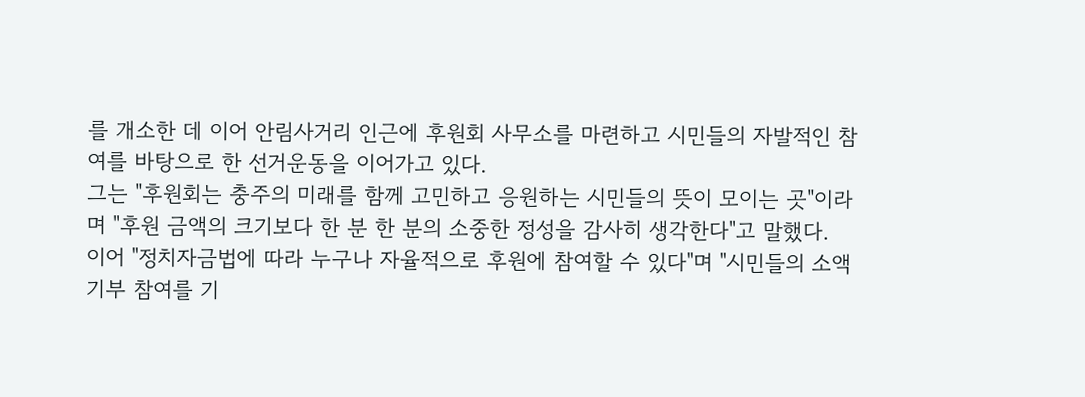를 개소한 데 이어 안림사거리 인근에 후원회 사무소를 마련하고 시민들의 자발적인 참여를 바탕으로 한 선거운동을 이어가고 있다.
그는 "후원회는 충주의 미래를 함께 고민하고 응원하는 시민들의 뜻이 모이는 곳"이라며 "후원 금액의 크기보다 한 분 한 분의 소중한 정성을 감사히 생각한다"고 말했다.
이어 "정치자금법에 따라 누구나 자율적으로 후원에 참여할 수 있다"며 "시민들의 소액 기부 참여를 기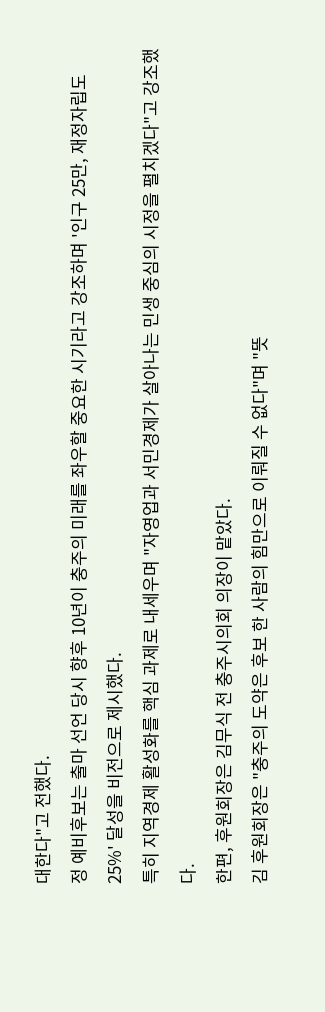대한다"고 전했다.
정 예비후보는 출마 선언 당시 향후 10년이 충주의 미래를 좌우할 중요한 시기라고 강조하며 '인구 25만, 재정자립도 25%' 달성을 비전으로 제시했다.
특히 지역경제 활성화를 핵심 과제로 내세우며 "자영업과 서민경제가 살아나는 민생 중심의 시정을 펼치겠다"고 강조했다.
한편, 후원회장은 김무식 전 충주시의회 의장이 맡았다.
김 후원회장은 "충주의 도약은 후보 한 사람의 힘만으로 이뤄질 수 없다"며 "뜻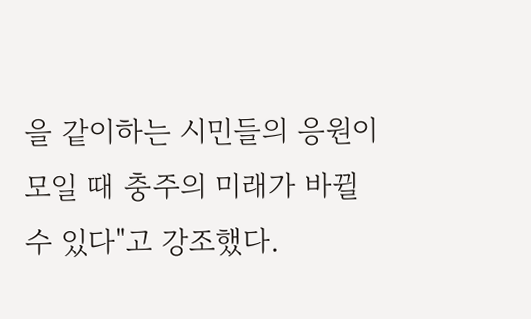을 같이하는 시민들의 응원이 모일 때 충주의 미래가 바뀔 수 있다"고 강조했다.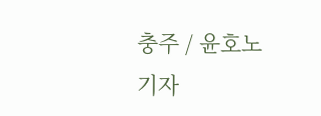충주 / 윤호노기자